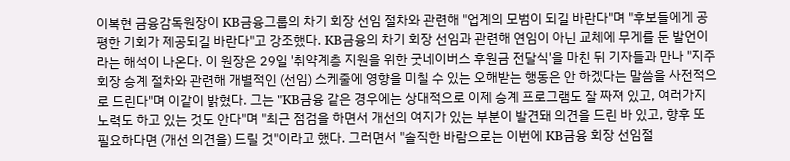이복현 금융감독원장이 KB금융그룹의 차기 회장 선임 절차와 관련해 "업계의 모범이 되길 바란다"며 "후보들에게 공평한 기회가 제공되길 바란다"고 강조했다. KB금융의 차기 회장 선임과 관련해 연임이 아닌 교체에 무게를 둔 발언이라는 해석이 나온다. 이 원장은 29일 '취약계층 지원을 위한 굿네이버스 후원금 전달식'을 마친 뒤 기자들과 만나 "지주 회장 승계 절차와 관련해 개별적인 (선임) 스케줄에 영향을 미칠 수 있는 오해받는 행동은 안 하겠다는 말씀을 사전적으로 드린다"며 이같이 밝혔다. 그는 "KB금융 같은 경우에는 상대적으로 이제 승계 프로그램도 잘 짜져 있고, 여러가지 노력도 하고 있는 것도 안다"며 "최근 점검을 하면서 개선의 여지가 있는 부분이 발견돼 의견을 드린 바 있고, 향후 또 필요하다면 (개선 의견을) 드릴 것"이라고 했다. 그러면서 "솔직한 바람으로는 이번에 KB금융 회장 선임절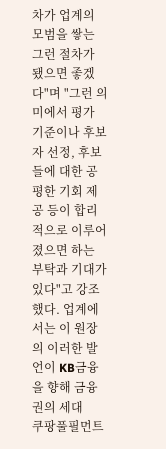차가 업계의 모범을 쌓는 그런 절차가 됐으면 좋겠다"며 "그런 의미에서 평가 기준이나 후보자 선정, 후보들에 대한 공평한 기회 제공 등이 합리적으로 이루어졌으면 하는 부탁과 기대가 있다"고 강조했다. 업계에서는 이 원장의 이러한 발언이 KB금융을 향해 금융권의 세대
쿠팡풀필먼트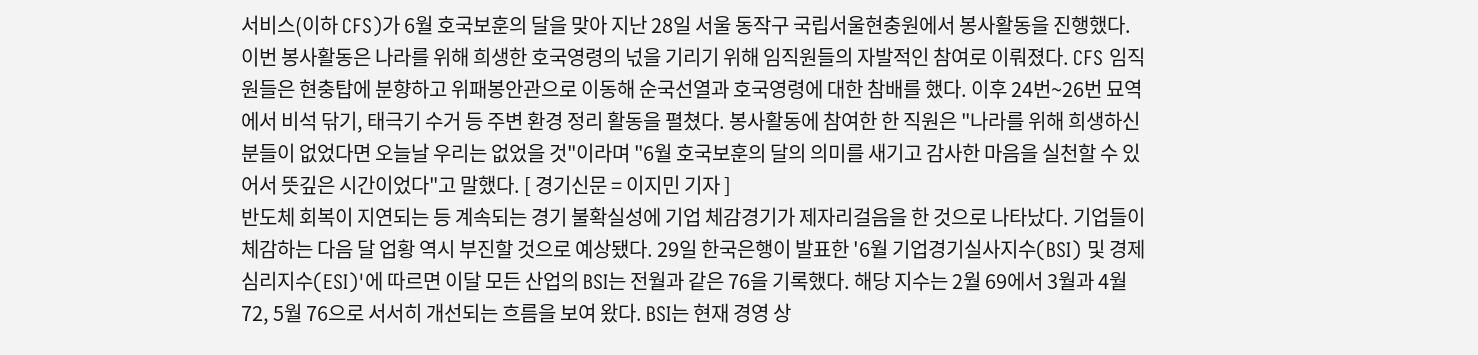서비스(이하 CFS)가 6월 호국보훈의 달을 맞아 지난 28일 서울 동작구 국립서울현충원에서 봉사활동을 진행했다. 이번 봉사활동은 나라를 위해 희생한 호국영령의 넋을 기리기 위해 임직원들의 자발적인 참여로 이뤄졌다. CFS 임직원들은 현충탑에 분향하고 위패봉안관으로 이동해 순국선열과 호국영령에 대한 참배를 했다. 이후 24번~26번 묘역에서 비석 닦기, 태극기 수거 등 주변 환경 정리 활동을 펼쳤다. 봉사활동에 참여한 한 직원은 "나라를 위해 희생하신 분들이 없었다면 오늘날 우리는 없었을 것"이라며 "6월 호국보훈의 달의 의미를 새기고 감사한 마음을 실천할 수 있어서 뜻깊은 시간이었다"고 말했다. [ 경기신문 = 이지민 기자 ]
반도체 회복이 지연되는 등 계속되는 경기 불확실성에 기업 체감경기가 제자리걸음을 한 것으로 나타났다. 기업들이 체감하는 다음 달 업황 역시 부진할 것으로 예상됐다. 29일 한국은행이 발표한 '6월 기업경기실사지수(BSI) 및 경제심리지수(ESI)'에 따르면 이달 모든 산업의 BSI는 전월과 같은 76을 기록했다. 해당 지수는 2월 69에서 3월과 4월 72, 5월 76으로 서서히 개선되는 흐름을 보여 왔다. BSI는 현재 경영 상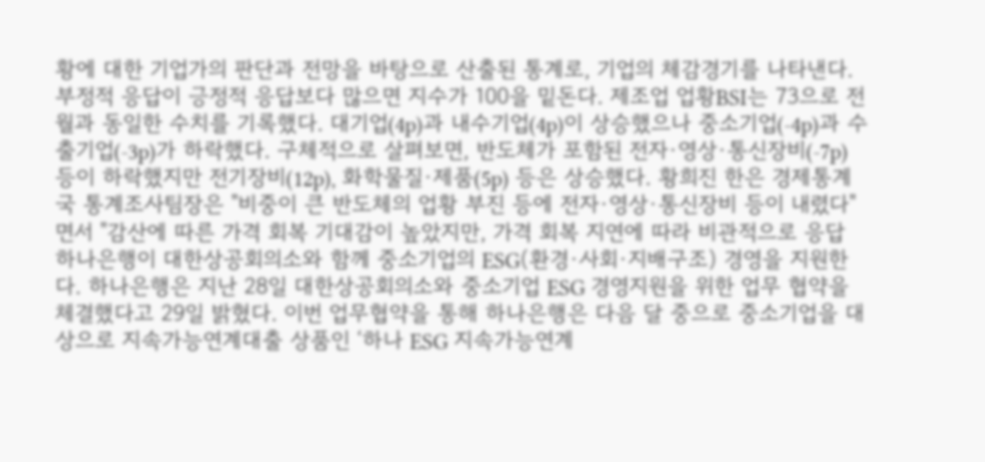황에 대한 기업가의 판단과 전망을 바탕으로 산출된 통계로, 기업의 체감경기를 나타낸다. 부정적 응답이 긍정적 응답보다 많으면 지수가 100을 밑돈다. 제조업 업황BSI는 73으로 전월과 동일한 수치를 기록했다. 대기업(4p)과 내수기업(4p)이 상승했으나 중소기업(-4p)과 수출기업(-3p)가 하락했다. 구체적으로 살펴보면, 반도체가 포함된 전자·영상·통신장비(-7p) 등이 하락했지만 전기장비(12p), 화학물질·제품(5p) 등은 상승했다. 황희진 한은 경제통계국 통계조사팀장은 "비중이 큰 반도체의 업황 부진 등에 전자·영상·통신장비 등이 내렸다"면서 "감산에 따른 가격 회복 기대감이 높았지만, 가격 회복 지연에 따라 비관적으로 응답
하나은행이 대한상공회의소와 함께 중소기업의 ESG(환경·사회·지배구조) 경영을 지원한다. 하나은행은 지난 28일 대한상공회의소와 중소기업 ESG 경영지원을 위한 업무 협약을 체결했다고 29일 밝혔다. 이번 업무협약을 통해 하나은행은 다음 달 중으로 중소기업을 대상으로 지속가능연계대출 상품인 ‘하나 ESG 지속가능연계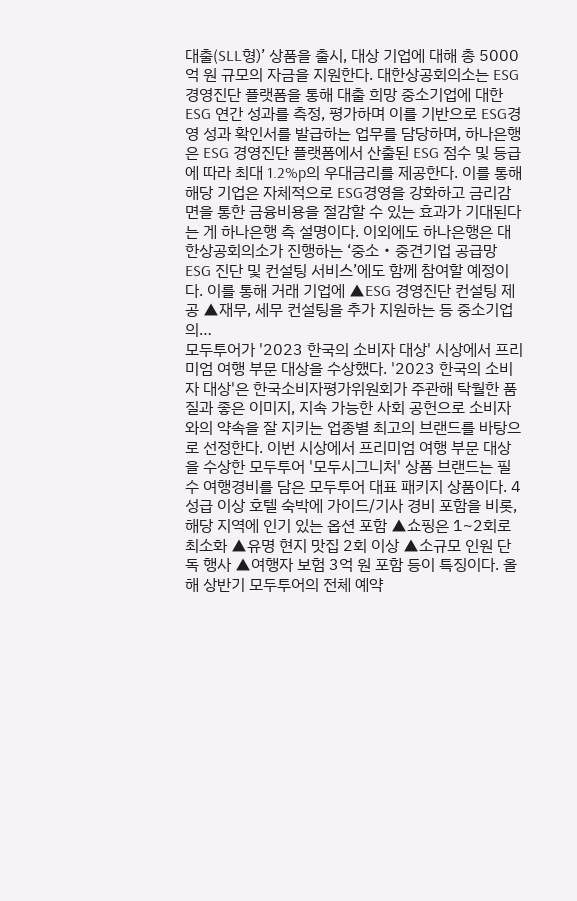대출(SLL형)’ 상품을 출시, 대상 기업에 대해 총 5000억 원 규모의 자금을 지원한다. 대한상공회의소는 ESG 경영진단 플랫폼을 통해 대출 희망 중소기업에 대한 ESG 연간 성과를 측정, 평가하며 이를 기반으로 ESG경영 성과 확인서를 발급하는 업무를 담당하며, 하나은행은 ESG 경영진단 플랫폼에서 산출된 ESG 점수 및 등급에 따라 최대 1.2%p의 우대금리를 제공한다. 이를 통해 해당 기업은 자체적으로 ESG경영을 강화하고 금리감면을 통한 금융비용을 절감할 수 있는 효과가 기대된다는 게 하나은행 측 설명이다. 이외에도 하나은행은 대한상공회의소가 진행하는 ‘중소‧중견기업 공급망 ESG 진단 및 컨설팅 서비스’에도 함께 참여할 예정이다. 이를 통해 거래 기업에 ▲ESG 경영진단 컨설팅 제공 ▲재무, 세무 컨설팅을 추가 지원하는 등 중소기업의…
모두투어가 '2023 한국의 소비자 대상' 시상에서 프리미엄 여행 부문 대상을 수상했다. '2023 한국의 소비자 대상'은 한국소비자평가위원회가 주관해 탁월한 품질과 좋은 이미지, 지속 가능한 사회 공헌으로 소비자와의 약속을 잘 지키는 업종별 최고의 브랜드를 바탕으로 선정한다. 이번 시상에서 프리미엄 여행 부문 대상을 수상한 모두투어 '모두시그니처' 상품 브랜드는 필수 여행경비를 담은 모두투어 대표 패키지 상품이다. 4성급 이상 호텔 숙박에 가이드/기사 경비 포함을 비롯, 해당 지역에 인기 있는 옵션 포함 ▲쇼핑은 1~2회로 최소화 ▲유명 현지 맛집 2회 이상 ▲소규모 인원 단독 행사 ▲여행자 보험 3억 원 포함 등이 특징이다. 올해 상반기 모두투어의 전체 예약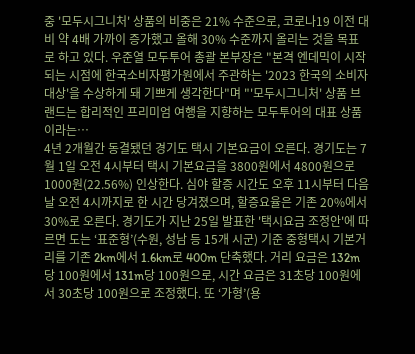중 '모두시그니처' 상품의 비중은 21% 수준으로, 코로나19 이전 대비 약 4배 가까이 증가했고 올해 30% 수준까지 올리는 것을 목표로 하고 있다. 우준열 모두투어 총괄 본부장은 "본격 엔데믹이 시작되는 시점에 한국소비자평가원에서 주관하는 '2023 한국의 소비자 대상'을 수상하게 돼 기쁘게 생각한다"며 "'모두시그니처' 상품 브랜드는 합리적인 프리미엄 여행을 지향하는 모두투어의 대표 상품이라는…
4년 2개월간 동결됐던 경기도 택시 기본요금이 오른다. 경기도는 7월 1일 오전 4시부터 택시 기본요금을 3800원에서 4800원으로 1000원(22.56%) 인상한다. 심야 할증 시간도 오후 11시부터 다음 날 오전 4시까지로 한 시간 당겨졌으며, 할증요율은 기존 20%에서 30%로 오른다. 경기도가 지난 25일 발표한 '택시요금 조정안'에 따르면 도는 ‘표준형’(수원, 성남 등 15개 시군) 기준 중형택시 기본거리를 기존 2km에서 1.6km로 400m 단축했다. 거리 요금은 132m당 100원에서 131m당 100원으로, 시간 요금은 31초당 100원에서 30초당 100원으로 조정했다. 또 ‘가형’(용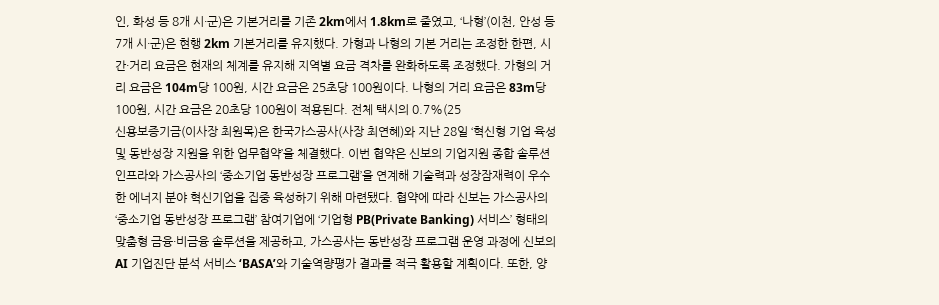인, 화성 등 8개 시·군)은 기본거리를 기존 2km에서 1.8km로 줄였고, ‘나형’(이천, 안성 등 7개 시·군)은 현행 2km 기본거리를 유지했다. 가형과 나형의 기본 거리는 조정한 한편, 시간·거리 요금은 현재의 체계를 유지해 지역별 요금 격차를 완화하도록 조정했다. 가형의 거리 요금은 104m당 100원, 시간 요금은 25초당 100원이다. 나형의 거리 요금은 83m당 100원, 시간 요금은 20초당 100원이 적용된다. 전체 택시의 0.7%(25
신용보증기금(이사장 최원목)은 한국가스공사(사장 최연혜)와 지난 28일 ‘혁신형 기업 육성 및 동반성장 지원을 위한 업무협약’을 체결했다. 이번 협약은 신보의 기업지원 종합 솔루션 인프라와 가스공사의 ‘중소기업 동반성장 프로그램’을 연계해 기술력과 성장잠재력이 우수한 에너지 분야 혁신기업을 집중 육성하기 위해 마련됐다. 협약에 따라 신보는 가스공사의 ‘중소기업 동반성장 프로그램’ 참여기업에 ‘기업형 PB(Private Banking) 서비스’ 형태의 맞춤형 금융·비금융 솔루션을 제공하고, 가스공사는 동반성장 프로그램 운영 과정에 신보의 AI 기업진단 분석 서비스 ‘BASA’와 기술역량평가 결과를 적극 활용할 계획이다. 또한, 양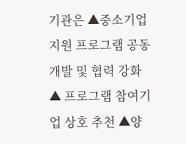기관은 ▲중소기업 지원 프로그램 공동 개발 및 협력 강화 ▲ 프로그램 참여기업 상호 추천 ▲양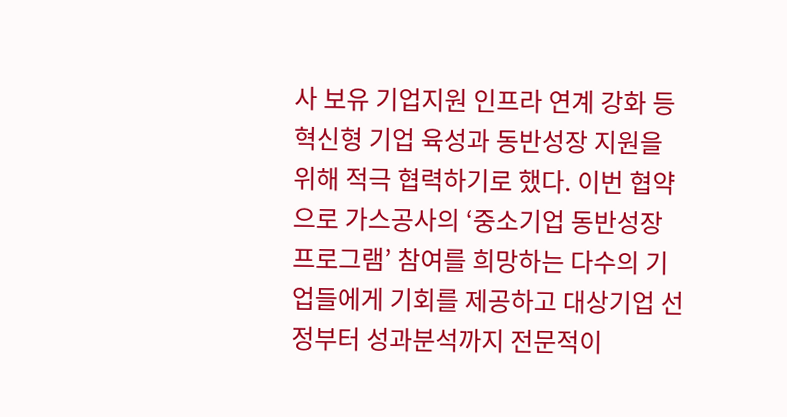사 보유 기업지원 인프라 연계 강화 등 혁신형 기업 육성과 동반성장 지원을 위해 적극 협력하기로 했다. 이번 협약으로 가스공사의 ‘중소기업 동반성장 프로그램’ 참여를 희망하는 다수의 기업들에게 기회를 제공하고 대상기업 선정부터 성과분석까지 전문적이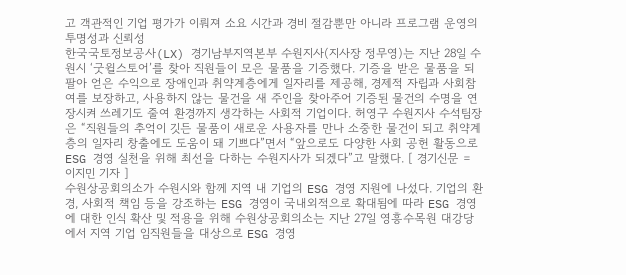고 객관적인 기업 평가가 이뤄져 소요 시간과 경비 절감뿐만 아니라 프로그램 운영의 투명성과 신뢰성
한국국토정보공사(LX) 경기남부지역본부 수원지사(지사장 정무영)는 지난 28일 수원시 ‘굿윌스토어’를 찾아 직원들이 모은 물품을 기증했다. 기증을 받은 물품을 되팔아 얻은 수익으로 장애인과 취약계층에게 일자리를 제공해, 경제적 자립과 사회참여를 보장하고, 사용하지 않는 물건을 새 주인을 찾아주어 기증된 물건의 수명을 연장시켜 쓰레기도 줄여 환경까지 생각하는 사회적 기업이다. 허영구 수원지사 수석팀장은 “직원들의 추억이 깃든 물품이 새로운 사용자를 만나 소중한 물건이 되고 취약계층의 일자리 창출에도 도움이 돼 기쁘다”면서 “앞으로도 다양한 사회 공헌 활동으로 ESG 경영 실천을 위해 최선을 다하는 수원지사가 되겠다”고 말했다. [ 경기신문 = 이지민 기자 ]
수원상공회의소가 수원시와 함께 지역 내 기업의 ESG 경영 지원에 나섰다. 기업의 환경, 사회적 책임 등을 강조하는 ESG 경영이 국내외적으로 확대됨에 따라 ESG 경영에 대한 인식 확산 및 적용을 위해 수원상공회의소는 지난 27일 영흥수목원 대강당에서 지역 기업 임직원들을 대상으로 ESG 경영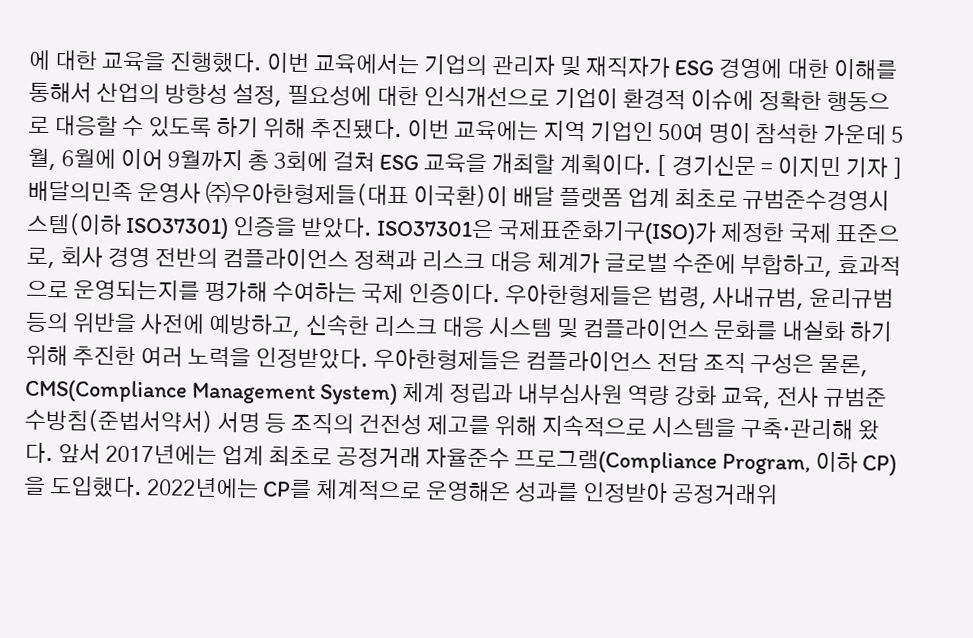에 대한 교육을 진행했다. 이번 교육에서는 기업의 관리자 및 재직자가 ESG 경영에 대한 이해를 통해서 산업의 방향성 설정, 필요성에 대한 인식개선으로 기업이 환경적 이슈에 정확한 행동으로 대응할 수 있도록 하기 위해 추진됐다. 이번 교육에는 지역 기업인 50여 명이 참석한 가운데 5월, 6월에 이어 9월까지 총 3회에 걸쳐 ESG 교육을 개최할 계획이다. [ 경기신문 = 이지민 기자 ]
배달의민족 운영사 ㈜우아한형제들(대표 이국환)이 배달 플랫폼 업계 최초로 규범준수경영시스템(이하 ISO37301) 인증을 받았다. ISO37301은 국제표준화기구(ISO)가 제정한 국제 표준으로, 회사 경영 전반의 컴플라이언스 정책과 리스크 대응 체계가 글로벌 수준에 부합하고, 효과적으로 운영되는지를 평가해 수여하는 국제 인증이다. 우아한형제들은 법령, 사내규범, 윤리규범 등의 위반을 사전에 예방하고, 신속한 리스크 대응 시스템 및 컴플라이언스 문화를 내실화 하기 위해 추진한 여러 노력을 인정받았다. 우아한형제들은 컴플라이언스 전담 조직 구성은 물론, CMS(Compliance Management System) 체계 정립과 내부심사원 역량 강화 교육, 전사 규범준수방침(준법서약서) 서명 등 조직의 건전성 제고를 위해 지속적으로 시스템을 구축·관리해 왔다. 앞서 2017년에는 업계 최초로 공정거래 자율준수 프로그램(Compliance Program, 이하 CP)을 도입했다. 2022년에는 CP를 체계적으로 운영해온 성과를 인정받아 공정거래위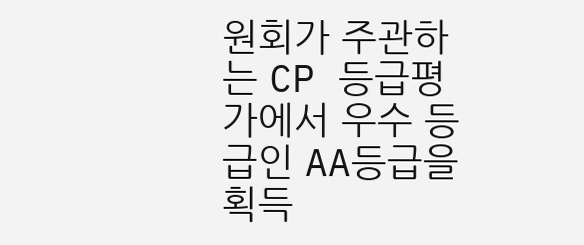원회가 주관하는 CP 등급평가에서 우수 등급인 AA등급을 획득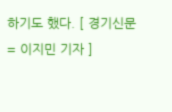하기도 했다. [ 경기신문 = 이지민 기자 ]